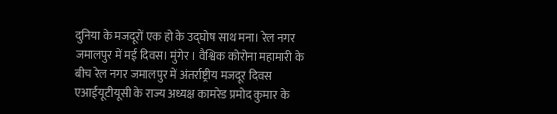दुनिया के मजदूरों एक हो के उद्घोष साथ मना। रेल नगर जमालपुर में मई दिवस। मुंगेर । वैश्विक कोरोना महामारी के बीच रेल नगर जमालपुर में अंतर्राष्ट्रीय मजदूर दिवस एआईयूटीयूसी के राज्य अध्यक्ष कामरेड प्रमोद कुमार के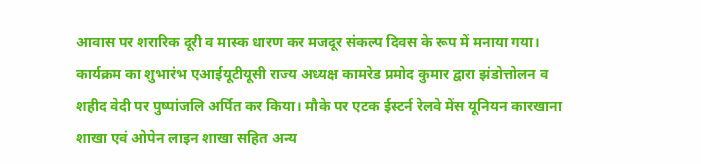आवास पर शरारिक दूरी व मास्क धारण कर मजदूर संकल्प दिवस के रूप में मनाया गया। कार्यक्रम का शुभारंभ एआईयूटीयूसी राज्य अध्यक्ष कामरेड प्रमोद कुमार द्वारा झंडोत्तोलन व शहीद वेदी पर पुष्पांजलि अर्पित कर किया। मौके पर एटक ईस्टर्न रेलवे मेंस यूनियन कारखाना शाखा एवं ओपेन लाइन शाखा सहित अन्य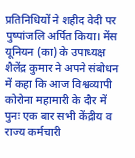प्रतिनिधियों ने शहीद वेदी पर पुष्पांजलि अर्पित किया। मेंस यूनियन (का) के उपाध्यक्ष शैलेंद्र कुमार ने अपने संबोधन में कहा कि आज विश्वव्यापी कोरोना महामारी के दौर में पुनः एक बार सभी केंद्रीय व राज्य कर्मचारी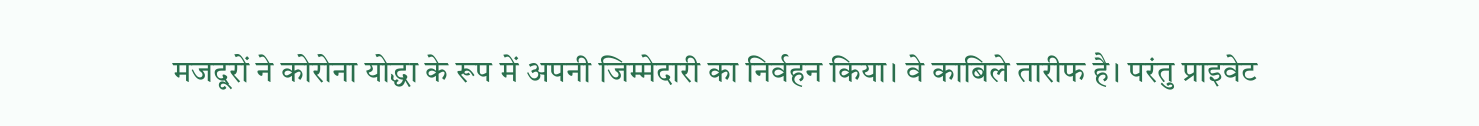मजदूरों ने कोरोना योद्धा के रूप में अपनी जिम्मेदारी का निर्वहन किया। वे काबिले तारीफ है। परंतु प्राइवेट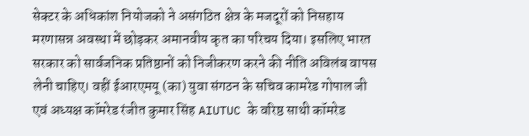सेक्टर के अधिकांश नियोजको ने असंगठित क्षेत्र के मजदूरों को निसहाय मरणासन्न अवस्था में छोड़कर अमानवीय कृत का परिचय दिया। इसलिए भारत सरकार को सार्वजनिक प्रतिष्ठानों को निजीकरण करने की नीति अविलंब वापस लेनी चाहिए। वहीं ईआरएमयू (का) युवा संगठन के सचिव कामरेड गोपाल जी एवं अध्यक्ष कॉमरेड रंजीत कुमार सिंह AIUTUC के वरिष्ठ साथी कॉमरेड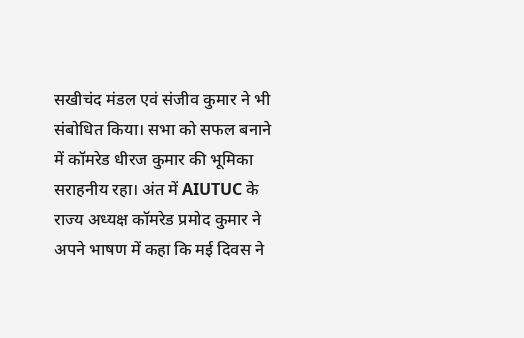सखीचंद मंडल एवं संजीव कुमार ने भी संबोधित किया। सभा को सफल बनाने में कॉमरेड धीरज कुमार की भूमिका सराहनीय रहा। अंत में AIUTUC के राज्य अध्यक्ष कॉमरेड प्रमोद कुमार ने अपने भाषण में कहा कि मई दिवस ने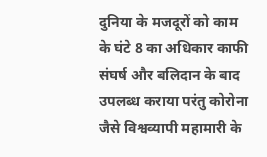दुनिया के मजदूरों को काम के घंटे 8 का अधिकार काफी संघर्ष और बलिदान के बाद उपलब्ध कराया परंतु कोरोना जैसे विश्वव्यापी महामारी के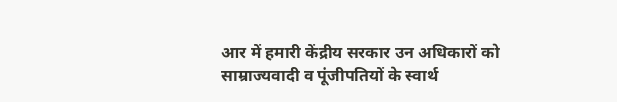आर में हमारी केंद्रीय सरकार उन अधिकारों को साम्राज्यवादी व पूंजीपतियों के स्वार्थ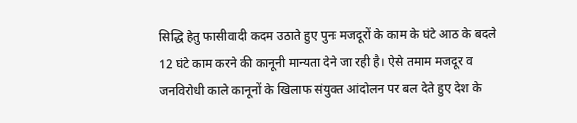सिद्धि हेतु फासीवादी कदम उठाते हुए पुनः मजदूरों के काम के घंटे आठ के बदले 12 घंटे काम करने की कानूनी मान्यता देने जा रही है। ऐसे तमाम मजदूर व जनविरोधी काले कानूनों के खिलाफ संयुक्त आंदोलन पर बल देते हुए देश के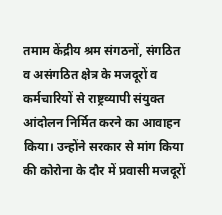तमाम केंद्रीय श्रम संगठनों, संगठित व असंगठित क्षेत्र के मजदूरों व कर्मचारियों से राष्ट्रव्यापी संयुक्त आंदोलन निर्मित करने का आवाहन किया। उन्होंने सरकार से मांग किया की कोरोना के दौर में प्रवासी मजदूरों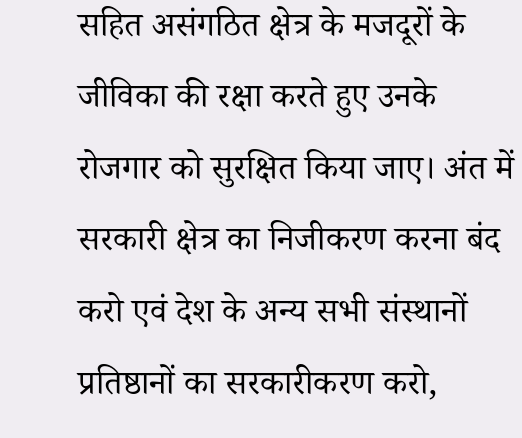सहित असंगठित क्षेत्र के मजदूरों के जीविका की रक्षा करते हुए उनके रोजगार को सुरक्षित किया जाए। अंत में सरकारी क्षेत्र का निजीकरण करना बंद करो एवं देश के अन्य सभी संस्थानों प्रतिष्ठानों का सरकारीकरण करो,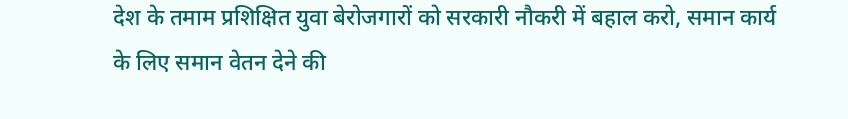देश के तमाम प्रशिक्षित युवा बेरोजगारों को सरकारी नौकरी में बहाल करो, समान कार्य के लिए समान वेतन देने की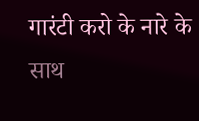गारंटी करो के नारे के साथ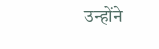उन्होंने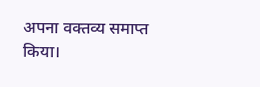अपना वक्तव्य समाप्त किया।